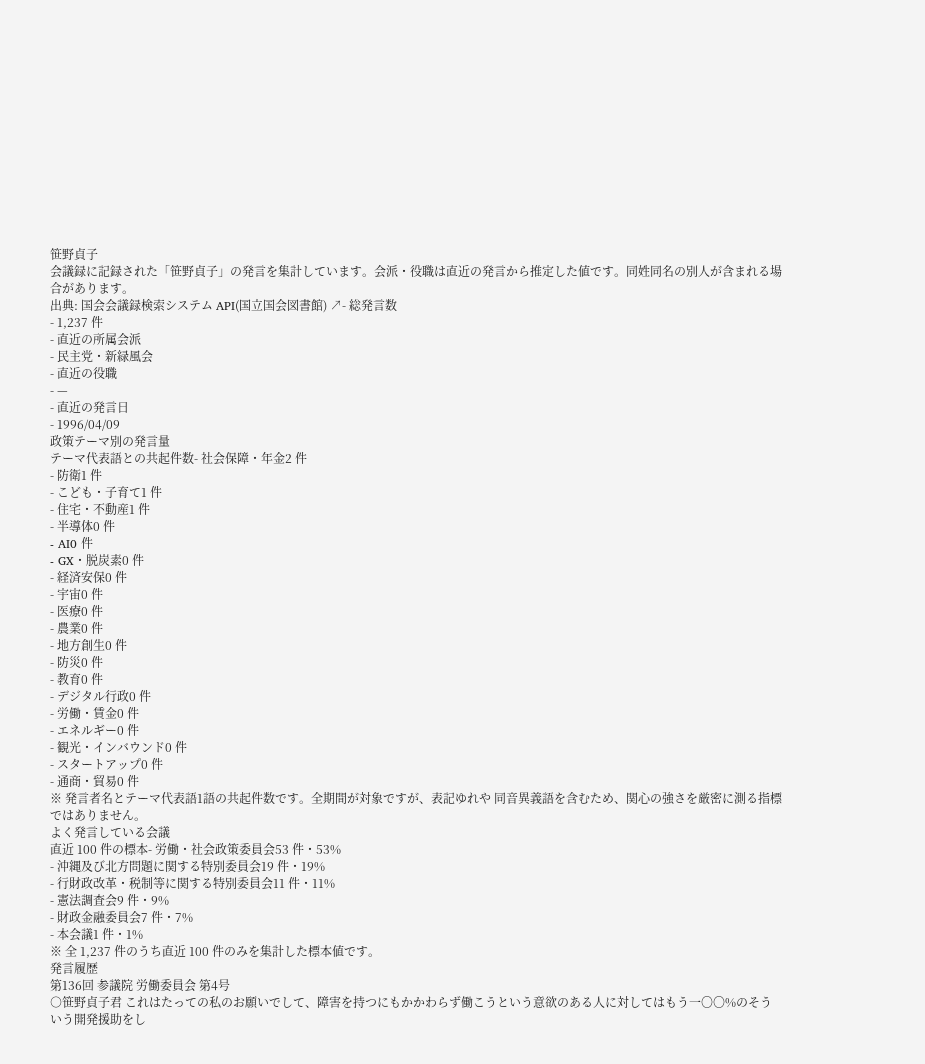笹野貞子
会議録に記録された「笹野貞子」の発言を集計しています。会派・役職は直近の発言から推定した値です。同姓同名の別人が含まれる場合があります。
出典: 国会会議録検索システム API(国立国会図書館) ↗- 総発言数
- 1,237 件
- 直近の所属会派
- 民主党・新緑風会
- 直近の役職
- —
- 直近の発言日
- 1996/04/09
政策テーマ別の発言量
テーマ代表語との共起件数- 社会保障・年金2 件
- 防衛1 件
- こども・子育て1 件
- 住宅・不動産1 件
- 半導体0 件
- AI0 件
- GX・脱炭素0 件
- 経済安保0 件
- 宇宙0 件
- 医療0 件
- 農業0 件
- 地方創生0 件
- 防災0 件
- 教育0 件
- デジタル行政0 件
- 労働・賃金0 件
- エネルギー0 件
- 観光・インバウンド0 件
- スタートアップ0 件
- 通商・貿易0 件
※ 発言者名とテーマ代表語1語の共起件数です。全期間が対象ですが、表記ゆれや 同音異義語を含むため、関心の強さを厳密に測る指標ではありません。
よく発言している会議
直近 100 件の標本- 労働・社会政策委員会53 件・53%
- 沖縄及び北方問題に関する特別委員会19 件・19%
- 行財政改革・税制等に関する特別委員会11 件・11%
- 憲法調査会9 件・9%
- 財政金融委員会7 件・7%
- 本会議1 件・1%
※ 全 1,237 件のうち直近 100 件のみを集計した標本値です。
発言履歴
第136回 参議院 労働委員会 第4号
○笹野貞子君 これはたっての私のお願いでして、障害を持つにもかかわらず働こうという意欲のある人に対してはもう一〇〇%のそういう開発援助をし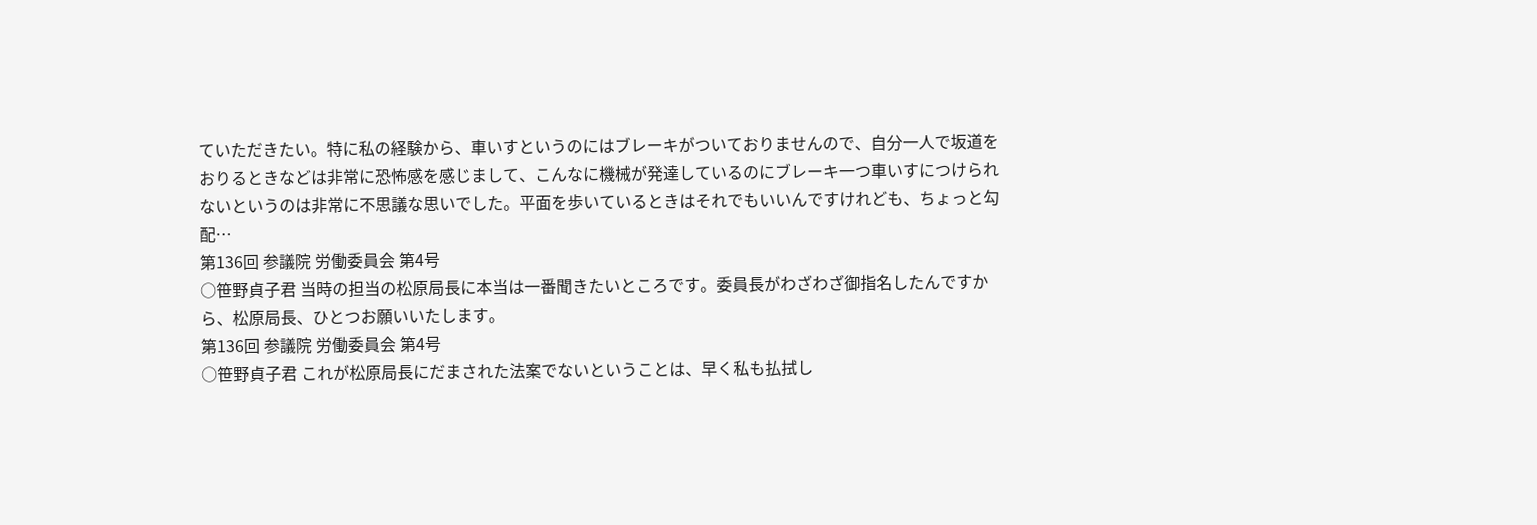ていただきたい。特に私の経験から、車いすというのにはブレーキがついておりませんので、自分一人で坂道をおりるときなどは非常に恐怖感を感じまして、こんなに機械が発達しているのにブレーキ一つ車いすにつけられないというのは非常に不思議な思いでした。平面を歩いているときはそれでもいいんですけれども、ちょっと勾配…
第136回 参議院 労働委員会 第4号
○笹野貞子君 当時の担当の松原局長に本当は一番聞きたいところです。委員長がわざわざ御指名したんですから、松原局長、ひとつお願いいたします。
第136回 参議院 労働委員会 第4号
○笹野貞子君 これが松原局長にだまされた法案でないということは、早く私も払拭し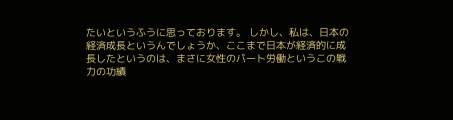たいというふうに思っております。 しかし、私は、日本の経済成長というんでしょうか、ここまで日本が経済的に成長したというのは、まさに女性のパート労働というこの戦力の功績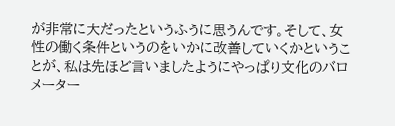が非常に大だったというふうに思うんです。そして、女性の働く条件というのをいかに改善していくかということが、私は先ほど言いましたようにやっぱり文化のバロメーター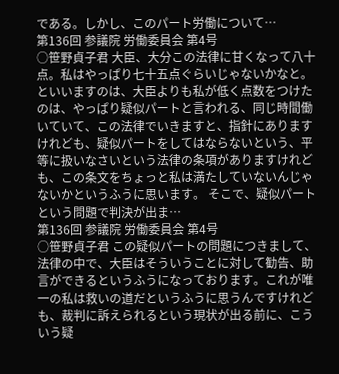である。しかし、このパート労働について…
第136回 参議院 労働委員会 第4号
○笹野貞子君 大臣、大分この法律に甘くなって八十点。私はやっぱり七十五点ぐらいじゃないかなと。といいますのは、大臣よりも私が低く点数をつけたのは、やっぱり疑似パートと言われる、同じ時間働いていて、この法律でいきますと、指針にありますけれども、疑似パートをしてはならないという、平等に扱いなさいという法律の条項がありますけれども、この条文をちょっと私は満たしていないんじゃないかというふうに思います。 そこで、疑似パートという問題で判決が出ま…
第136回 参議院 労働委員会 第4号
○笹野貞子君 この疑似パートの問題につきまして、法律の中で、大臣はそういうことに対して勧告、助言ができるというふうになっております。これが唯一の私は救いの道だというふうに思うんですけれども、裁判に訴えられるという現状が出る前に、こういう疑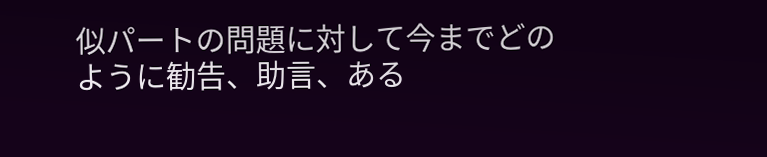似パートの問題に対して今までどのように勧告、助言、ある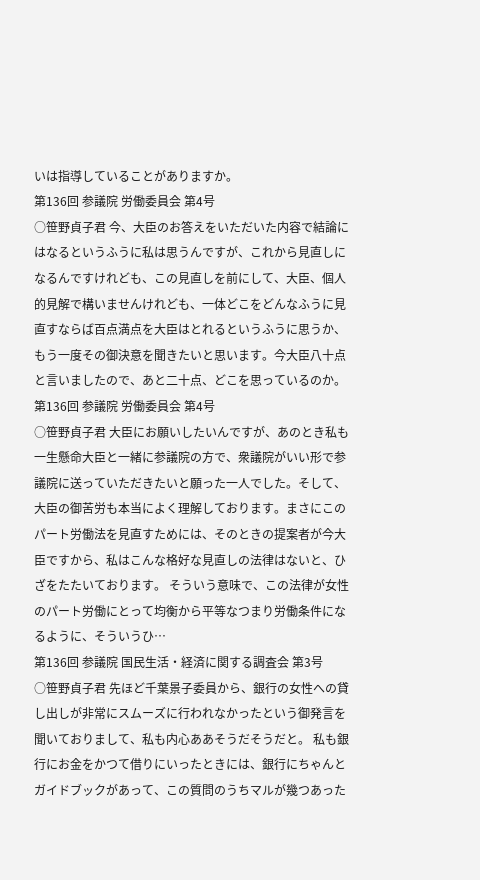いは指導していることがありますか。
第136回 参議院 労働委員会 第4号
○笹野貞子君 今、大臣のお答えをいただいた内容で結論にはなるというふうに私は思うんですが、これから見直しになるんですけれども、この見直しを前にして、大臣、個人的見解で構いませんけれども、一体どこをどんなふうに見直すならば百点満点を大臣はとれるというふうに思うか、もう一度その御決意を聞きたいと思います。今大臣八十点と言いましたので、あと二十点、どこを思っているのか。
第136回 参議院 労働委員会 第4号
○笹野貞子君 大臣にお願いしたいんですが、あのとき私も一生懸命大臣と一緒に参議院の方で、衆議院がいい形で参議院に送っていただきたいと願った一人でした。そして、大臣の御苦労も本当によく理解しております。まさにこのパート労働法を見直すためには、そのときの提案者が今大臣ですから、私はこんな格好な見直しの法律はないと、ひざをたたいております。 そういう意味で、この法律が女性のパート労働にとって均衡から平等なつまり労働条件になるように、そういうひ…
第136回 参議院 国民生活・経済に関する調査会 第3号
○笹野貞子君 先ほど千葉景子委員から、銀行の女性への貸し出しが非常にスムーズに行われなかったという御発言を聞いておりまして、私も内心ああそうだそうだと。 私も銀行にお金をかつて借りにいったときには、銀行にちゃんとガイドブックがあって、この質問のうちマルが幾つあった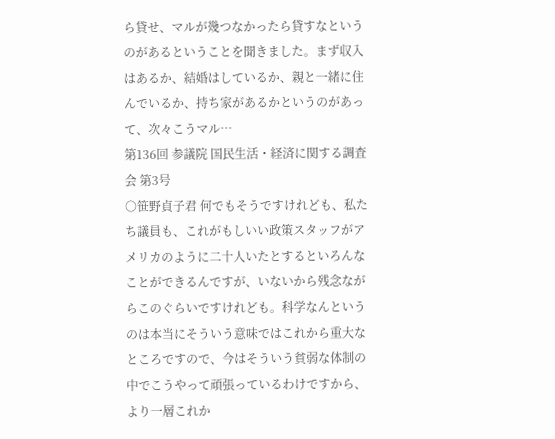ら貸せ、マルが幾つなかったら貸すなというのがあるということを聞きました。まず収入はあるか、結婚はしているか、親と一緒に住んでいるか、持ち家があるかというのがあって、次々こうマル…
第136回 参議院 国民生活・経済に関する調査会 第3号
○笹野貞子君 何でもそうですけれども、私たち議員も、これがもしいい政策スタッフがアメリカのように二十人いたとするといろんなことができるんですが、いないから残念ながらこのぐらいですけれども。科学なんというのは本当にそういう意味ではこれから重大なところですので、今はそういう貧弱な体制の中でこうやって頑張っているわけですから、より一層これか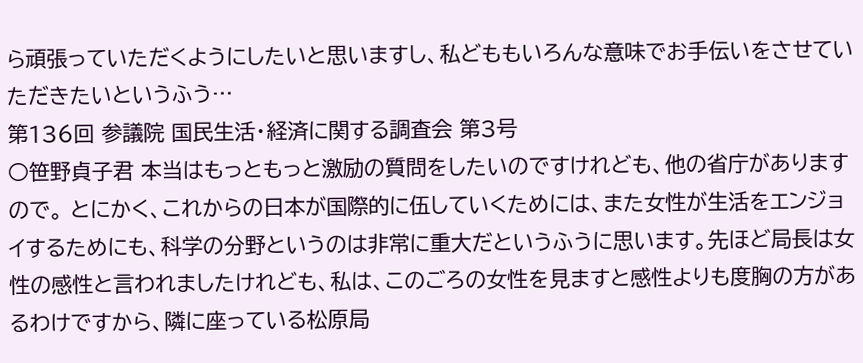ら頑張っていただくようにしたいと思いますし、私どももいろんな意味でお手伝いをさせていただきたいというふう…
第136回 参議院 国民生活・経済に関する調査会 第3号
○笹野貞子君 本当はもっともっと激励の質問をしたいのですけれども、他の省庁がありますので。 とにかく、これからの日本が国際的に伍していくためには、また女性が生活をエンジョイするためにも、科学の分野というのは非常に重大だというふうに思います。先ほど局長は女性の感性と言われましたけれども、私は、このごろの女性を見ますと感性よりも度胸の方があるわけですから、隣に座っている松原局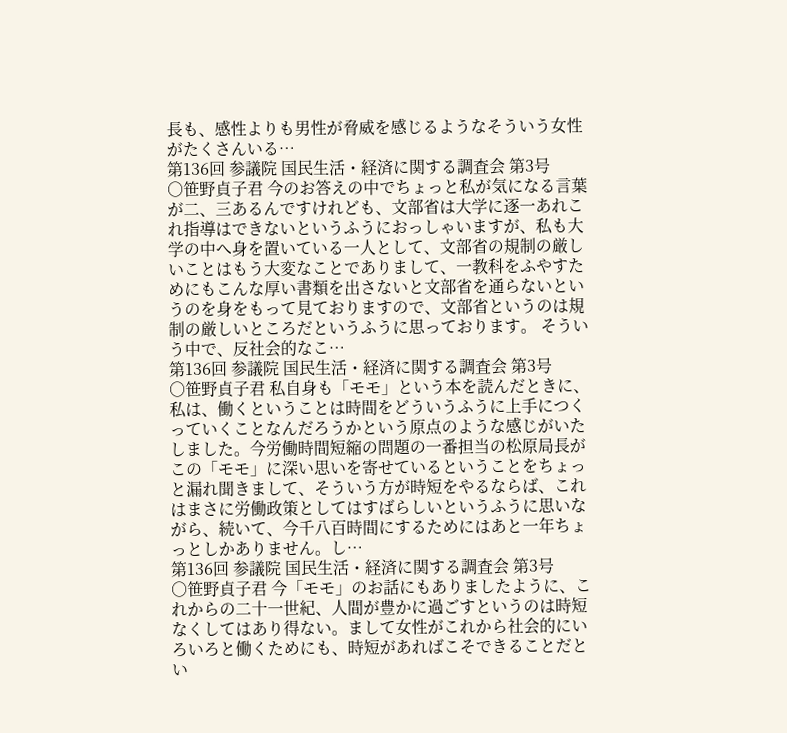長も、感性よりも男性が脅威を感じるようなそういう女性がたくさんいる…
第136回 参議院 国民生活・経済に関する調査会 第3号
○笹野貞子君 今のお答えの中でちょっと私が気になる言葉が二、三あるんですけれども、文部省は大学に逐一あれこれ指導はできないというふうにおっしゃいますが、私も大学の中へ身を置いている一人として、文部省の規制の厳しいことはもう大変なことでありまして、一教科をふやすためにもこんな厚い書類を出さないと文部省を通らないというのを身をもって見ておりますので、文部省というのは規制の厳しいところだというふうに思っております。 そういう中で、反社会的なこ…
第136回 参議院 国民生活・経済に関する調査会 第3号
○笹野貞子君 私自身も「モモ」という本を読んだときに、私は、働くということは時間をどういうふうに上手につくっていくことなんだろうかという原点のような感じがいたしました。今労働時間短縮の問題の一番担当の松原局長がこの「モモ」に深い思いを寄せているということをちょっと漏れ聞きまして、そういう方が時短をやるならば、これはまさに労働政策としてはすばらしいというふうに思いながら、続いて、今千八百時間にするためにはあと一年ちょっとしかありません。し…
第136回 参議院 国民生活・経済に関する調査会 第3号
○笹野貞子君 今「モモ」のお話にもありましたように、これからの二十一世紀、人間が豊かに過ごすというのは時短なくしてはあり得ない。まして女性がこれから社会的にいろいろと働くためにも、時短があればこそできることだとい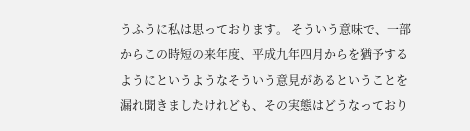うふうに私は思っております。 そういう意味で、一部からこの時短の来年度、平成九年四月からを猶予するようにというようなそういう意見があるということを漏れ聞きましたけれども、その実態はどうなっており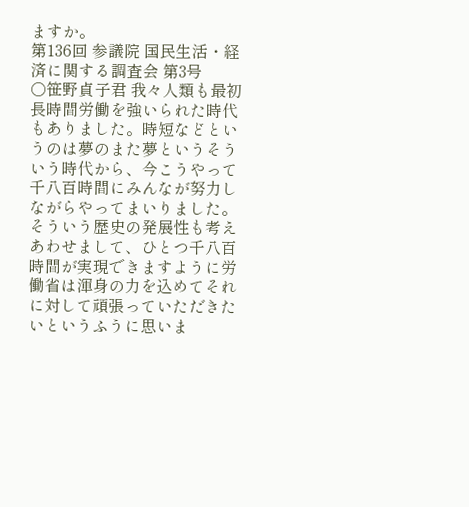ますか。
第136回 参議院 国民生活・経済に関する調査会 第3号
○笹野貞子君 我々人類も最初長時間労働を強いられた時代もありました。時短などというのは夢のまた夢というそういう時代から、今こうやって千八百時間にみんなが努力しながらやってまいりました。そういう歴史の発展性も考えあわせまして、ひとつ千八百時間が実現できますように労働省は渾身の力を込めてそれに対して頑張っていただきたいというふうに思いま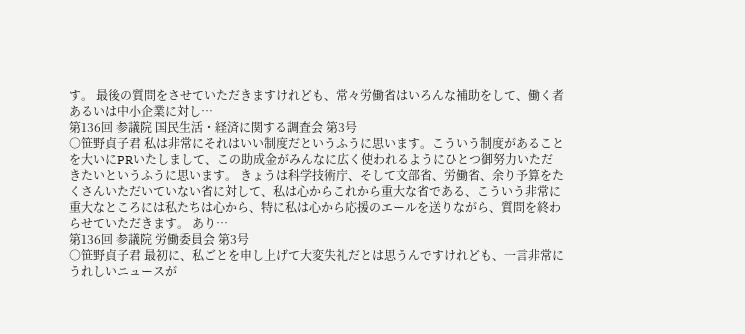す。 最後の質問をさせていただきますけれども、常々労働省はいろんな補助をして、働く者あるいは中小企業に対し…
第136回 参議院 国民生活・経済に関する調査会 第3号
○笹野貞子君 私は非常にそれはいい制度だというふうに思います。こういう制度があることを大いにPRいたしまして、この助成金がみんなに広く使われるようにひとつ御努力いただきたいというふうに思います。 きょうは科学技術庁、そして文部省、労働省、余り予算をたくさんいただいていない省に対して、私は心からこれから重大な省である、こういう非常に重大なところには私たちは心から、特に私は心から応援のエールを送りながら、質問を終わらせていただきます。 あり…
第136回 参議院 労働委員会 第3号
○笹野貞子君 最初に、私ごとを申し上げて大変失礼だとは思うんですけれども、一言非常にうれしいニュースが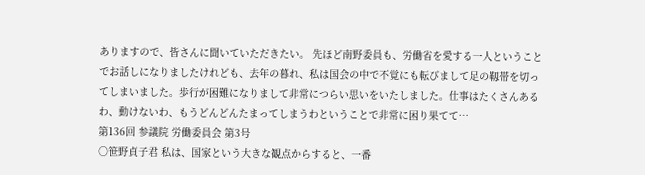ありますので、皆さんに聞いていただきたい。 先ほど南野委員も、労働省を愛する一人ということでお話しになりましたけれども、去年の暮れ、私は国会の中で不覚にも転びまして足の靱帯を切ってしまいました。歩行が困難になりまして非常につらい思いをいたしました。仕事はたくさんあるわ、動けないわ、もうどんどんたまってしまうわということで非常に困り果てて…
第136回 参議院 労働委員会 第3号
○笹野貞子君 私は、国家という大きな観点からすると、一番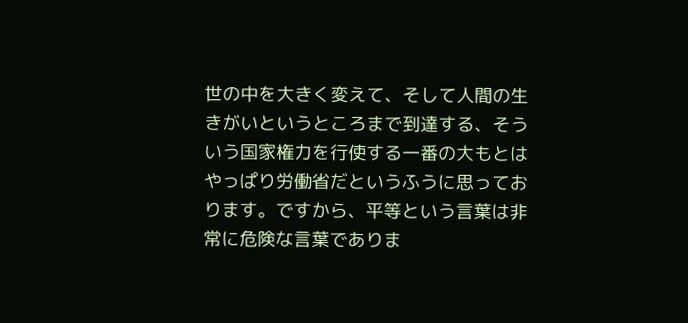世の中を大きく変えて、そして人間の生きがいというところまで到達する、そういう国家権力を行使する一番の大もとはやっぱり労働省だというふうに思っております。ですから、平等という言葉は非常に危険な言葉でありま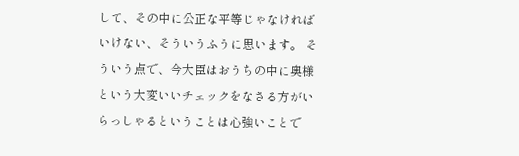して、その中に公正な平等じゃなければいけない、そういうふうに思います。 そういう点で、今大臣はおうちの中に奥様という大変いいチェックをなさる方がいらっしゃるということは心強いことで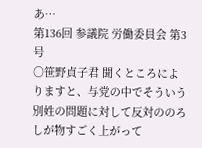あ…
第136回 参議院 労働委員会 第3号
○笹野貞子君 聞くところによりますと、与党の中でそういう別姓の問題に対して反対ののろしが物すごく上がって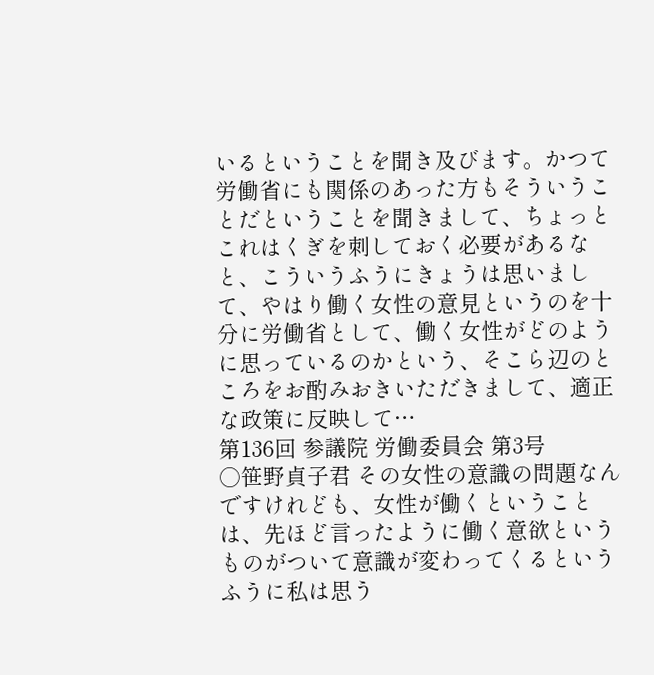いるということを聞き及びます。かつて労働省にも関係のあった方もそういうことだということを聞きまして、ちょっとこれはくぎを刺しておく必要があるなと、こういうふうにきょうは思いまして、やはり働く女性の意見というのを十分に労働省として、働く女性がどのように思っているのかという、そこら辺のところをお酌みおきいただきまして、適正な政策に反映して…
第136回 参議院 労働委員会 第3号
○笹野貞子君 その女性の意識の問題なんですけれども、女性が働くということは、先ほど言ったように働く意欲というものがついて意識が変わってくるというふうに私は思う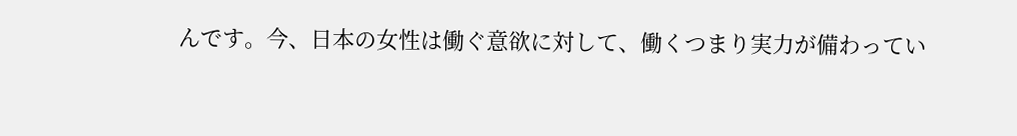んです。今、日本の女性は働ぐ意欲に対して、働くつまり実力が備わってい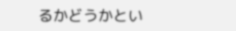るかどうかとい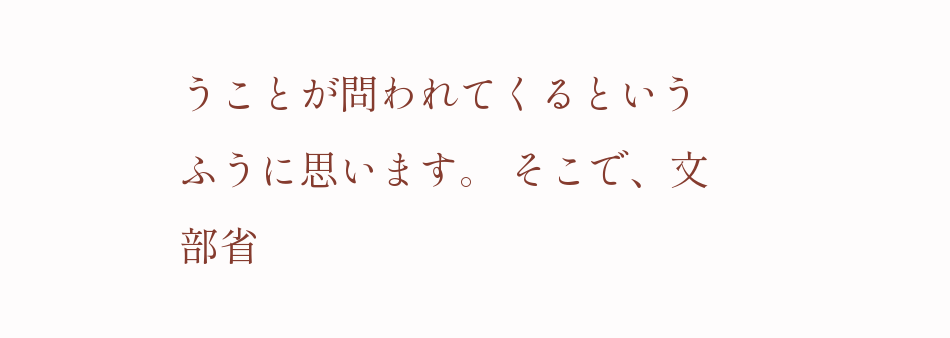うことが問われてくるというふうに思います。 そこで、文部省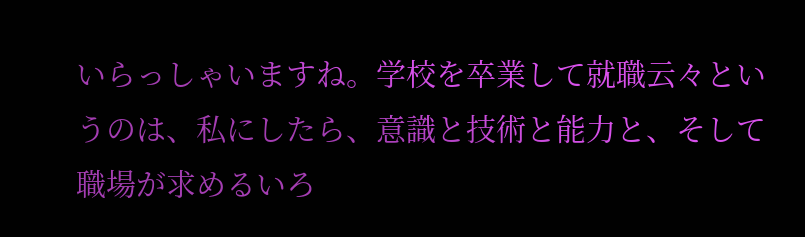いらっしゃいますね。学校を卒業して就職云々というのは、私にしたら、意識と技術と能力と、そして職場が求めるいろ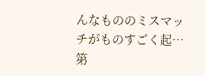んなもののミスマッチがものすごく起…
第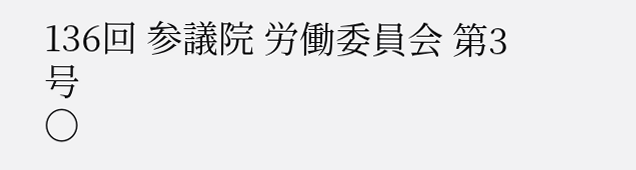136回 参議院 労働委員会 第3号
○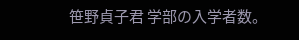笹野貞子君 学部の入学者数。